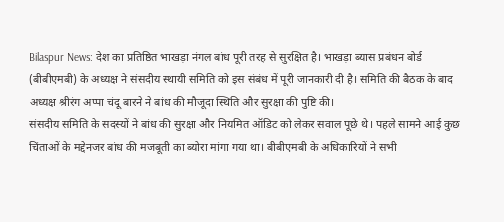Bilaspur News: देश का प्रतिष्ठित भाखड़ा नंगल बांध पूरी तरह से सुरक्षित है। भाखड़ा ब्यास प्रबंधन बोर्ड (बीबीएमबी) के अध्यक्ष ने संसदीय स्थायी समिति को इस संबंध में पूरी जानकारी दी है। समिति की बैठक के बाद अध्यक्ष श्रीरंग अप्पा चंदू बारने ने बांध की मौजूदा स्थिति और सुरक्षा की पुष्टि की।
संसदीय समिति के सदस्यों ने बांध की सुरक्षा और नियमित ऑडिट को लेकर सवाल पूछे थे। पहले सामने आई कुछ चिंताओं के मद्देनजर बांध की मजबूती का ब्योरा मांगा गया था। बीबीएमबी के अधिकारियों ने सभी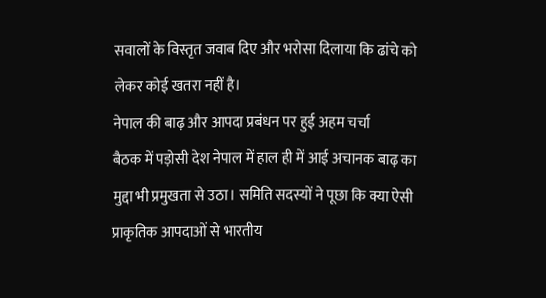सवालों के विस्तृत जवाब दिए और भरोसा दिलाया कि ढांचे को लेकर कोई खतरा नहीं है।
नेपाल की बाढ़ और आपदा प्रबंधन पर हुई अहम चर्चा
बैठक में पड़ोसी देश नेपाल में हाल ही में आई अचानक बाढ़ का मुद्दा भी प्रमुखता से उठा। समिति सदस्यों ने पूछा कि क्या ऐसी प्राकृतिक आपदाओं से भारतीय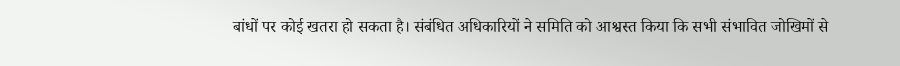बांधों पर कोई खतरा हो सकता है। संबंधित अधिकारियों ने समिति को आश्वस्त किया कि सभी संभावित जोखिमों से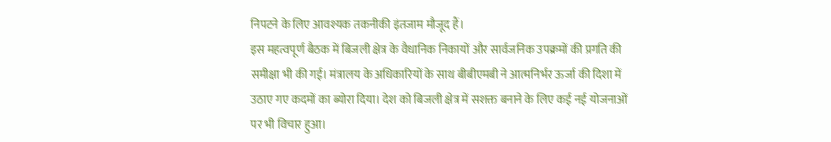निपटने के लिए आवश्यक तकनीकी इंतजाम मौजूद हैं।
इस महत्वपूर्ण बैठक में बिजली क्षेत्र के वैधानिक निकायों और सार्वजनिक उपक्रमों की प्रगति की समीक्षा भी की गई। मंत्रालय के अधिकारियों के साथ बीबीएमबी ने आत्मनिर्भर ऊर्जा की दिशा में उठाए गए कदमों का ब्योरा दिया। देश को बिजली क्षेत्र में सशक्त बनाने के लिए कई नई योजनाओं पर भी विचार हुआ।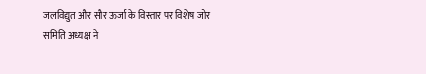जलविद्युत और सौर ऊर्जा के विस्तार पर विशेष जोर
समिति अध्यक्ष ने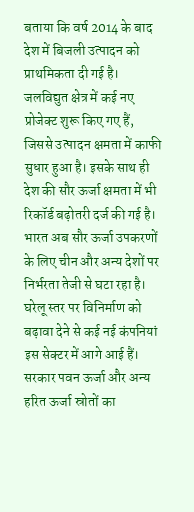बताया कि वर्ष 2014 के बाद देश में बिजली उत्पादन को प्राथमिकता दी गई है। जलविद्युत क्षेत्र में कई नए प्रोजेक्ट शुरू किए गए हैं, जिससे उत्पादन क्षमता में काफी सुधार हुआ है। इसके साथ ही देश की सौर ऊर्जा क्षमता में भी रिकॉर्ड बढ़ोतरी दर्ज की गई है।
भारत अब सौर ऊर्जा उपकरणों के लिए चीन और अन्य देशों पर निर्भरता तेजी से घटा रहा है। घरेलू स्तर पर विनिर्माण को बढ़ावा देने से कई नई कंपनियां इस सेक्टर में आगे आई हैं। सरकार पवन ऊर्जा और अन्य हरित ऊर्जा स्रोतों का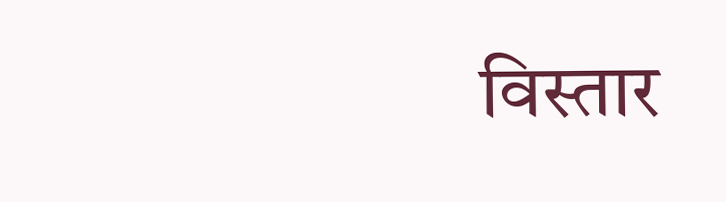विस्तार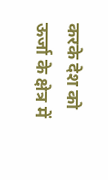करके देश को ऊर्जा के क्षेत्र में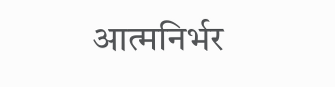आत्मनिर्भर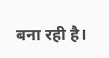बना रही है।